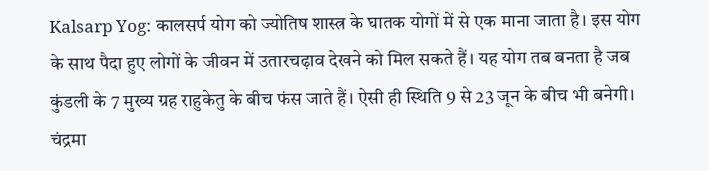Kalsarp Yog: कालसर्प योग को ज्योतिष शास्त्र के घातक योगों में से एक माना जाता है। इस योग के साथ पैदा हुए लोगों के जीवन में उतारचढ़ाव देखने को मिल सकते हैं। यह योग तब बनता है जब कुंडली के 7 मुख्य ग्रह राहुकेतु के बीच फंस जाते हैं। ऐसी ही स्थिति 9 से 23 जून के बीच भी बनेगी। चंद्रमा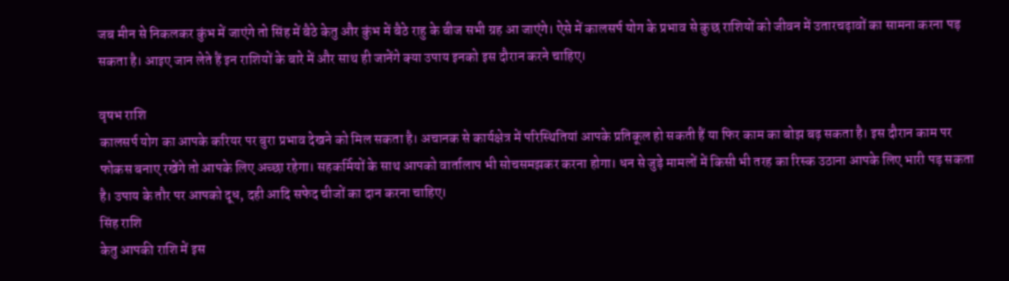जब मीन से निकलकर कुंभ में जाएंगे तो सिंह में बैठे केतु और कुंभ में बैठे राहु के बीज सभी ग्रह आ जाएंगे। ऐसे में कालसर्प योग के प्रभाव से कुछ राशियों को जीवन में उतारचढ़ावों का सामना करना पड़ सकता है। आइए जान लेते हैं इन राशियों के बारे में और साथ ही जानेंगे क्या उपाय इनको इस दौरान करने चाहिए।

वृषभ राशि
कालसर्प योग का आपके करियर पर बुरा प्रभाव देखने को मिल सकता है। अचानक से कार्यक्षेत्र में परिस्थितियां आपके प्रतिकूल हो सकती हैं या फिर काम का बोझ बढ़ सकता है। इस दौरान काम पर फोकस बनाए रखेंगे तो आपके लिए अच्छा रहेगा। सहकर्मियों के साथ आपको वार्तालाप भी सोचसमझकर करना होगा। धन से जुड़े मामलों में किसी भी तरह का रिस्क उठाना आपके लिए भारी पड़ सकता है। उपाय के तौर पर आपको दूध, दही आदि सफेद चीजों का दान करना चाहिए।
सिंह राशि
केतु आपकी राशि में इस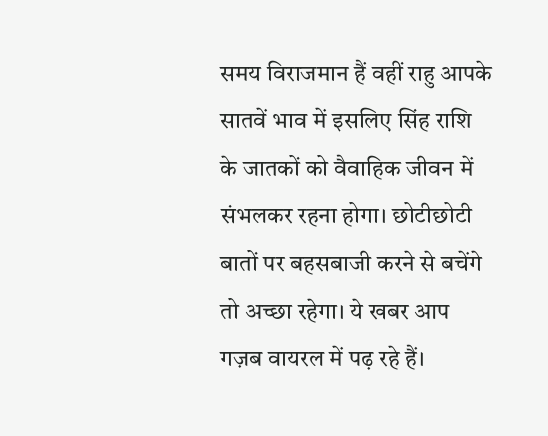समय विराजमान हैं वहीं राहु आपके सातवें भाव में इसलिए सिंह राशि के जातकों को वैवाहिक जीवन में संभलकर रहना होगा। छोटीछोटी बातों पर बहसबाजी करने से बचेंगे तो अच्छा रहेगा। ये खबर आप गज़ब वायरल में पढ़ रहे हैं।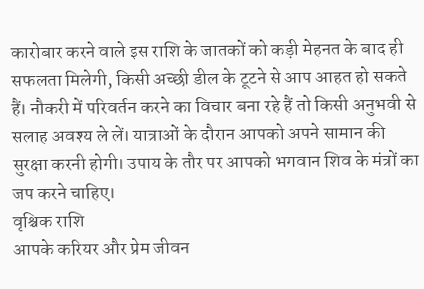कारोबार करने वाले इस राशि के जातकों को कड़ी मेहनत के बाद ही सफलता मिलेगी, किसी अच्छी डील के टूटने से आप आहत हो सकते हैं। नौकरी में परिवर्तन करने का विचार बना रहे हैं तो किसी अनुभवी से सलाह अवश्य ले लें। यात्राओं के दौरान आपको अपने सामान की सुरक्षा करनी होगी। उपाय के तौर पर आपको भगवान शिव के मंत्रों का जप करने चाहिए।
वृश्चिक राशि
आपके करियर और प्रेम जीवन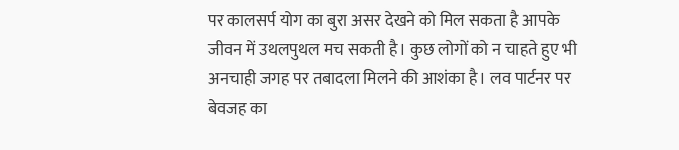पर कालसर्प योग का बुरा असर देखने को मिल सकता है आपके जीवन में उथलपुथल मच सकती है। कुछ लोगों को न चाहते हुए भी अनचाही जगह पर तबादला मिलने की आशंका है। लव पार्टनर पर बेवजह का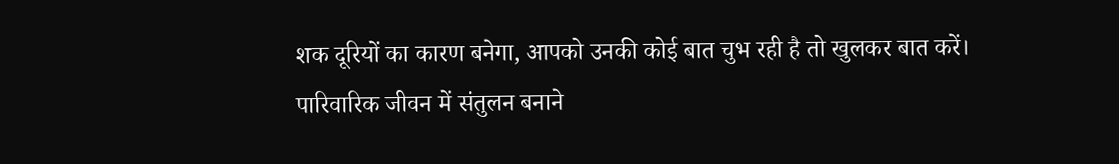शक दूरियों का कारण बनेगा, आपको उनकी कोई बात चुभ रही है तो खुलकर बात करें। पारिवारिक जीवन में संतुलन बनाने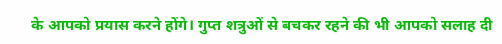के आपको प्रयास करने होंगे। गुप्त शत्रुओं से बचकर रहने की भी आपको सलाह दी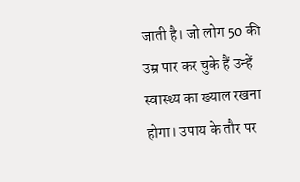जाती है। जो लोग 50 की उम्र पार कर चुके हैं उन्हें स्वास्थ्य का ख्याल रखना होगा। उपाय के तौर पर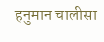हनुमान चालीसा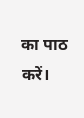का पाठ करें।